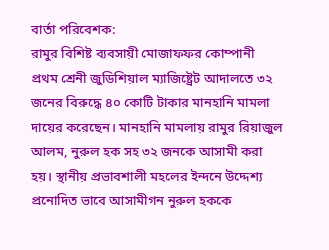বার্তা পরিবেশক:
রামুর বিশিষ্ট ব্যবসায়ী মোজাফফর কোম্পানী প্রথম শ্রেনী জুডিশিয়াল ম্যাজিষ্ট্রেট আদালতে ৩২ জনের বিরুদ্ধে ৪০ কোটি টাকার মানহানি মামলা দায়ের করেছেন। মানহানি মামলায় রামুর রিয়াজুল আলম, নুরুল হক সহ ৩২ জনকে আসামী করা হয়। স্থানীয় প্রভাবশালী মহলের ইন্দনে উদ্দেশ্য প্রনোদিত ভাবে আসামীগন নুরুল হককে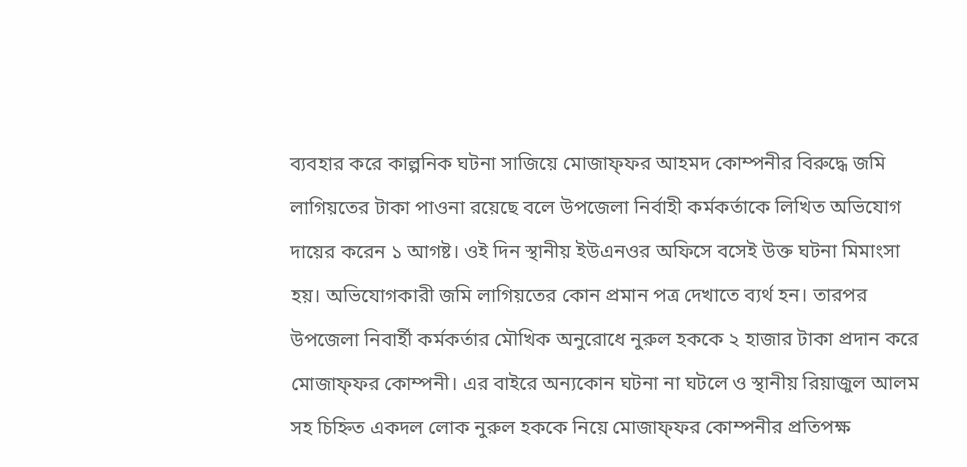ব্যবহার করে কাল্পনিক ঘটনা সাজিয়ে মোজাফ্ফর আহমদ কোম্পনীর বিরুদ্ধে জমি লাগিয়তের টাকা পাওনা রয়েছে বলে উপজেলা নির্বাহী কর্মকর্তাকে লিখিত অভিযোগ দায়ের করেন ১ আগষ্ট। ওই দিন স্থানীয় ইউএনওর অফিসে বসেই উক্ত ঘটনা মিমাংসা হয়। অভিযোগকারী জমি লাগিয়তের কোন প্রমান পত্র দেখাতে ব্যর্থ হন। তারপর উপজেলা নিবার্হী কর্মকর্তার মৌখিক অনুরোধে নুরুল হককে ২ হাজার টাকা প্রদান করে মোজাফ্ফর কোম্পনী। এর বাইরে অন্যকোন ঘটনা না ঘটলে ও স্থানীয় রিয়াজুল আলম সহ চিহ্নিত একদল লোক নুরুল হককে নিয়ে মোজাফ্ফর কোম্পনীর প্রতিপক্ষ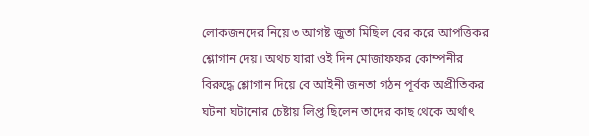লোকজনদের নিয়ে ৩ আগষ্ট জুতা মিছিল বের করে আপত্তিকর শ্লোগান দেয়। অথচ যারা ওই দিন মোজাফফর কোম্পনীর বিরুদ্ধে শ্লোগান দিয়ে বে আইনী জনতা গঠন পূর্বক অপ্রীতিকর ঘটনা ঘটানোর চেষ্টায় লিপ্ত ছিলেন তাদের কাছ থেকে অর্থাৎ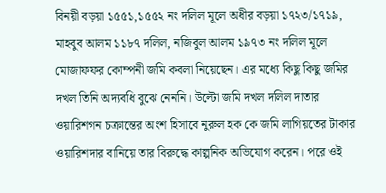বিনয়ী বড়য়া ১৫৫১,১৫৫২ নং দলিল মূলে অধীর বড়য়া ১৭২৩/১৭১৯, মাহবুব আলম ১১৮৭ দলিল, নজিবুল আলম ১৯৭৩ নং দলিল মূলে মোজাফফর কোম্পনী জমি কবলা নিয়েছেন। এর মধ্যে কিছু কিছু জমির দখল তিনি অদ্যবধি বুঝে নেননি। উল্টো জমি দখল দলিল দাতার ওয়ারিশগন চক্রান্তের অংশ হিসাবে নুরুল হক কে জমি লাগিয়তের টাকার ওয়ারিশদার বানিয়ে তার বিরুদ্ধে কাল্পনিক অভিযোগ করেন। পরে ওই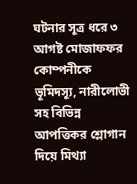ঘটনার সূত্র ধরে ৩ আগষ্ট মোজাফফর কোম্পনীকে ভূমিদস্যূ, নারীলোভী সহ বিভিন্ন আপত্তিকর শ্লোগান দিয়ে মিথ্যা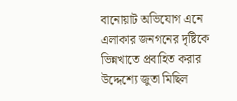বানোয়াট অভিযোগ এনে এলাকার জনগনের দৃষ্টিকে ভিন্নখাতে প্রবাহিত করার উদ্দেশ্যে জুতা মিছিল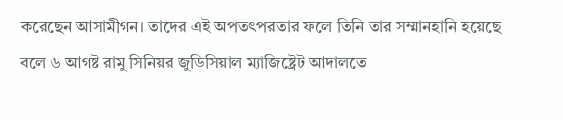করেছেন আসামীগন। তাদের এই অপতৎপরতার ফলে তিনি তার সম্মানহানি হয়েছে বলে ৬ আগষ্ট রামু সিনিয়র জুডিসিয়াল ম্যাজিষ্ট্রেট আদালতে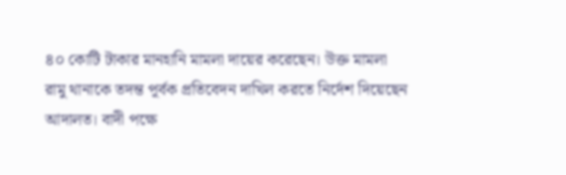৪০ কোটি টাকার মানহানি মামলা দায়ের করেছেন। উক্ত মামলা রামু থানাকে তদন্ত পূর্বক প্রতিবেদন দাখিল করতে নির্দেশ দিয়েছেন আদালত। বাদী পক্ষে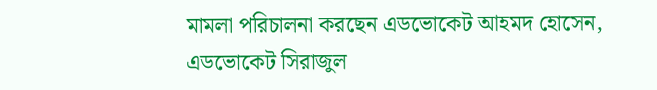মামলা পরিচালনা করছেন এডভোকেট আহমদ হোসেন, এডভোকেট সিরাজুল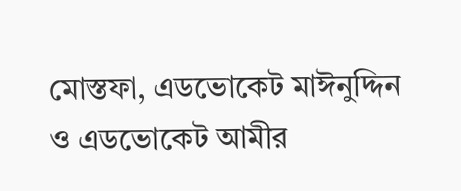মোস্তফা, এডভোকেট মাঈনুদ্দিন ও এডভোকেট আমীর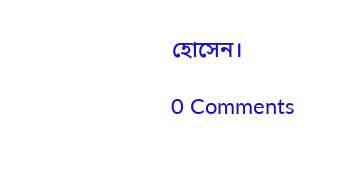হোসেন।

0 Comments